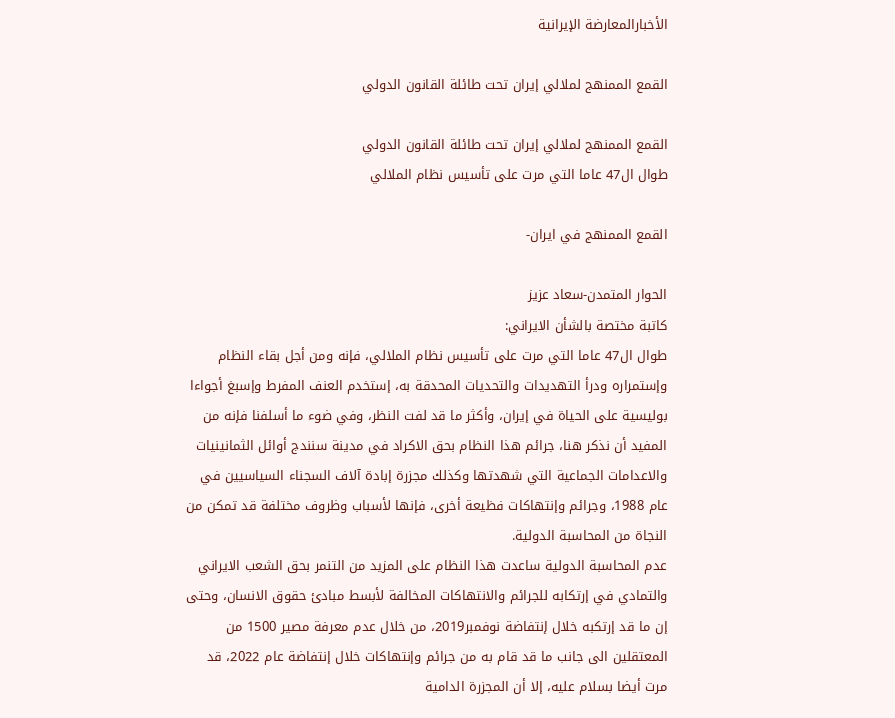الأخبارالمعارضة الإيرانية

القمع الممنهج لملالي إيران تحت طائلة القانون الدولي

القمع الممنهج لملالي إيران تحت طائلة القانون الدولي
طوال ال47 عاما التي مرت على تأسيس نظام الملالي

القمع الممنهج في ایران-

الحوار المتمدن-سعاد عزيز
کاتبة مختصة بالشأن الايراني:
طوال ال47 عاما التي مرت على تأسيس نظام الملالي، فإنه ومن أجل بقاء النظام وإستمراره ودرأ التهديدات والتحديات المحدقة به، إستخدم العنف المفرط وإسبغ أجواءا بوليسية على الحياة في إيران، وأکثر ما قد لفت النظر، وفي ضوء ما أسلفنا فإنه من المفيد أن نذکر هنا، جرائم هذا النظام بحق الاکراد في مدينة سنندج أوائل الثمانينيات والاعدامات الجماعية التي شهدتها وکذلك مجزرة إبادة آلاف السجناء السياسيين في عام 1988، وجرائم وإنتهاکات فظيعة أخرى، فإنها لأسباب وظروف مختلفة قد تمکن من النجاة من المحاسبة الدولية.
عدم المحاسبة الدولية ساعدت هذا النظام على المزيد من التنمر بحق الشعب الايراني والتمادي في إرتکابه للجرائم والانتهاکات المخالفة لأبسط مبادئ حقوق الانسان، وحتى إن ما قد إرتکبه خلال إنتفاضة نوفمبر2019، من خلال عدم معرفة مصير 1500 من المعتقلين الى جانب ما قد قام به من جرائم وإنتهاکات خلال إنتفاضة عام 2022، قد مرت أيضا بسلام عليه، إلا أن المجزرة الدامية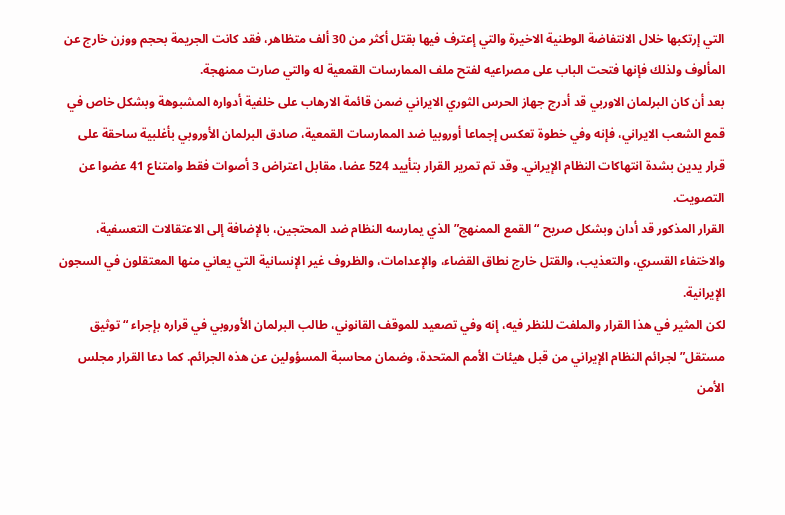التي إرتکبها خلال الانتفاضة الوطنية الاخيرة والتي إعترف فيها بقتل أکثر من 30 ألف متظاهر، فقد کانت الجريمة بحجم ووزن خارج عن المألوف ولذلك فإنها فتحت الباب على مصراعيه لفتح ملف الممارسات القمعية له والتي صارت ممنهجة.
بعد أن کان البرلمان الاوربي قد أدرج جهاز الحرس الثوري الايراني ضمن قائمة الارهاب على خلفية أدواره المشبوهة وبشکل خاص في قمع الشعب الايراني، فإنه وفي خطوة تعكس إجماعا أوروبيا ضد الممارسات القمعية، صادق البرلمان الأوروبي بأغلبية ساحقة على قرار يدين بشدة انتهاكات النظام الإيراني. وقد تم تمرير القرار بتأييد 524 عضا، مقابل اعتراض 3 أصوات فقط وامتناع 41 عضوا عن التصويت.
القرار المذکور قد أدان وبشكل صريح “القمع الممنهج” الذي يمارسه النظام ضد المحتجين، بالإضافة إلى الاعتقالات التعسفية، والاختفاء القسري، والتعذيب، والقتل خارج نطاق القضاء، والإعدامات، والظروف غير الإنسانية التي يعاني منها المعتقلون في السجون الإيرانية.
لکن المثير في هذا القرار والملفت للنظر فيه، إنه وفي تصعيد للموقف القانوني، طالب البرلمان الأوروبي في قراره بإجراء “توثيق مستقل” لجرائم النظام الإيراني من قبل هيئات الأمم المتحدة، وضمان محاسبة المسؤولين عن هذه الجرائم. كما دعا القرار مجلس الأمن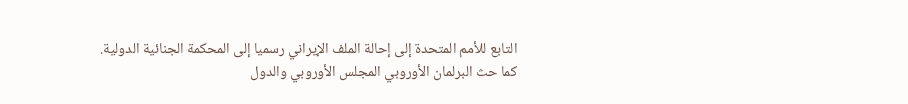التابع للأمم المتحدة إلى إحالة الملف الإيراني رسميا إلى المحكمة الجنائية الدولية.
كما حث البرلمان الأوروبي المجلس الأوروبي والدول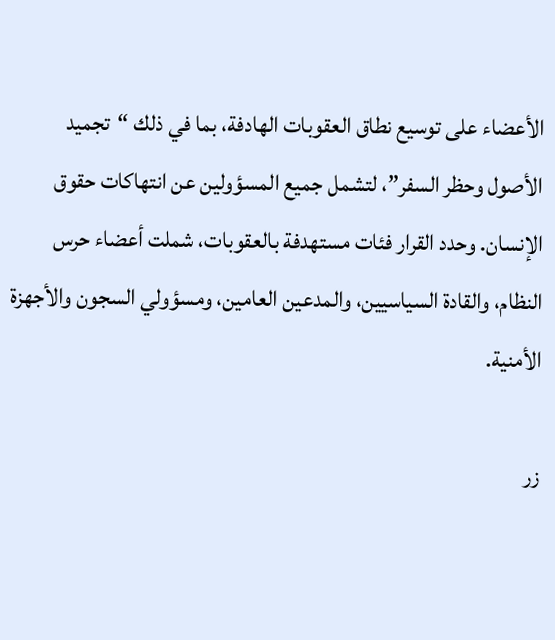الأعضاء على توسيع نطاق العقوبات الهادفة، بما في ذلك “تجميد الأصول وحظر السفر”، لتشمل جميع المسؤولين عن انتهاكات حقوق الإنسان. وحدد القرار فئات مستهدفة بالعقوبات، شملت أعضاء حرس النظام، والقادة السياسيين، والمدعين العامين، ومسؤولي السجون والأجهزة الأمنية.

زر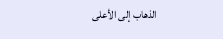الذهاب إلى الأعلى